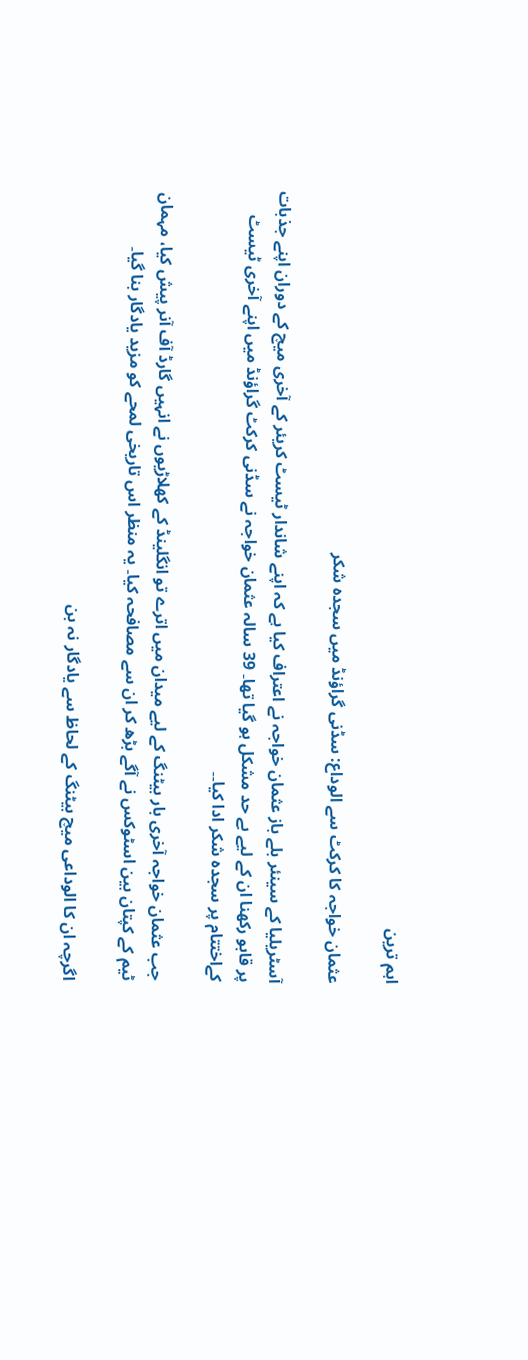اہم ترین

عثمان خواجہ کا کرکٹ سے الوداع: سڈنی گراؤنڈ میں سجدہ شکر

آسٹریلیا کے سینئر بلے باز عثمان خواجہ نے اعتراف کیا ہے کہ اپنے شاندار ٹیسٹ کریئر کے آخری میچ کے دوران اپنے جذبات پر قابو رکھنا ان کے لیے بے حد مشکل ہو گیا تھا۔ 39 سالہ عثمان خواجہ نے سڈنی کرکٹ گراؤنڈ میں اپنے آخری ٹیسٹ کےاختتام پر سجدہ شکر ادا کیا۔۔

جب عثمان خواجہ آخری بار بیٹنگ کے لیے میدان میں اترے تو انگلینڈ کے کھلاڑیوں نے انہیں گارڈ آف آنر پیش کیا، مہمان ٹیم کے کپتان بین اسٹوکس نے آگے بڑھ کر ان سے مصافحہ کیا۔ یہ منظر اس تاریخی لمحے کو مزید یادگار بنا گیا۔

اگرچہ ان کا الوداعی میچ بیٹنگ کے لحاظ سے یادگار نہ بن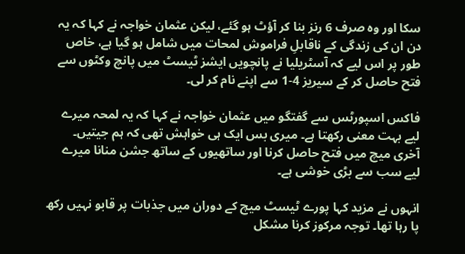سکا اور وہ صرف 6 رنز بنا کر آؤٹ ہو گئے، لیکن عثمان خواجہ نے کہا کہ یہ دن ان کی زندگی کے ناقابلِ فراموش لمحات میں شامل ہو گیا ہے، خاص طور پر اس لیے کہ آسٹریلیا نے پانچویں ایشز ٹیسٹ میں پانچ وکٹوں سے فتح حاصل کر کے سیریز 4-1 سے اپنے نام کر لی۔

فاکس اسپورٹس سے گفتگو میں عثمان خواجہ نے کہا کہ یہ لمحہ میرے لیے بہت معنی رکھتا ہے۔ میری بس ایک ہی خواہش تھی کہ ہم جیتیں۔ آخری میچ میں فتح حاصل کرنا اور ساتھیوں کے ساتھ جشن منانا میرے لیے سب سے بڑی خوشی ہے۔

انہوں نے مزید کہا پورے ٹیسٹ میچ کے دوران میں جذبات پر قابو نہیں رکھ پا رہا تھا۔ توجہ مرکوز کرنا مشکل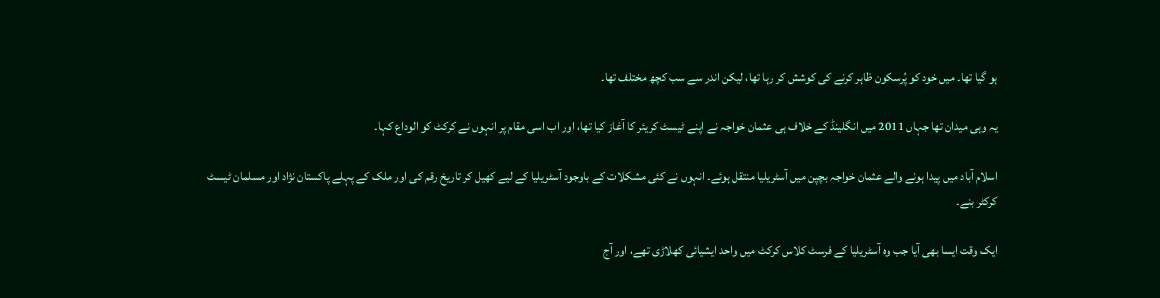ہو گیا تھا۔ میں خود کو پُرسکون ظاہر کرنے کی کوشش کر رہا تھا، لیکن اندر سے سب کچھ مختلف تھا۔

یہ وہی میدان تھا جہاں 2011 میں انگلینڈ کے خلاف ہی عثمان خواجہ نے اپنے ٹیسٹ کریئر کا آغاز کیا تھا، اور اب اسی مقام پر انہوں نے کرکٹ کو الوداع کہا۔

اسلام آباد میں پیدا ہونے والے عثمان خواجہ بچپن میں آسٹریلیا منتقل ہوئے۔ انہوں نے کئی مشکلات کے باوجود آسٹریلیا کے لیے کھیل کر تاریخ رقم کی اور ملک کے پہلے پاکستان نژاد اور مسلمان ٹیسٹ کرکٹر بنے۔

ایک وقت ایسا بھی آیا جب وہ آسٹریلیا کے فرسٹ کلاس کرکٹ میں واحد ایشیائی کھلاڑی تھے، اور آج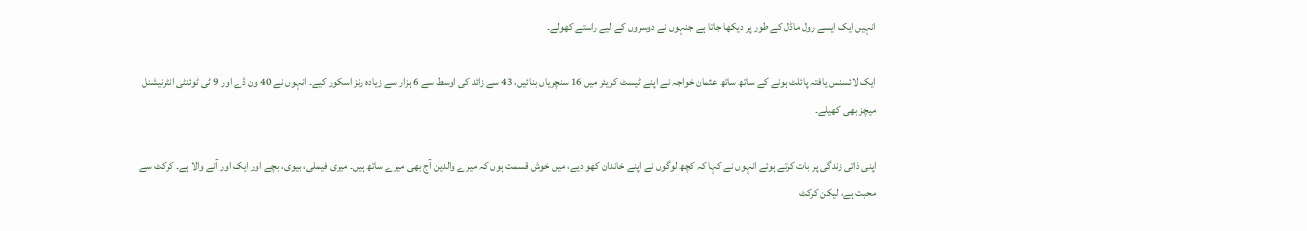انہیں ایک ایسے رول ماڈل کے طور پر دیکھا جاتا ہے جنہوں نے دوسروں کے لیے راستے کھولے۔

ایک لائسنس یافتہ پائلٹ ہونے کے ساتھ ساتھ عثمان خواجہ نے اپنے ٹیسٹ کریئر میں 16 سنچریاں بنائیں، 43 سے زائد کی اوسط سے 6 ہزار سے زیادہ رنز اسکور کیے۔ انہوں نے 40 ون ڈے اور 9 ٹی ٹوئنٹی انٹرنیشنل میچز بھی کھیلے۔

اپنی ذاتی زندگی پر بات کرتے ہوئے انہوں نے کہا کہ کچھ لوگوں نے اپنے خاندان کھو دیے، میں خوش قسمت ہوں کہ میرے والدین آج بھی میرے ساتھ ہیں۔ میری فیملی، بیوی، بچے اور ایک اور آنے والا ہے۔ کرکٹ سے محبت ہے، لیکن کرکٹ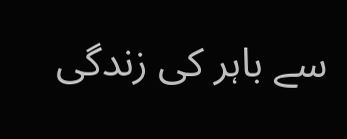سے باہر کی زندگی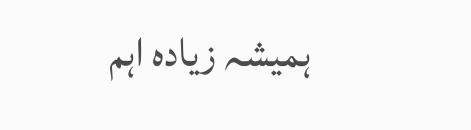ہمیشہ زیادہ اہم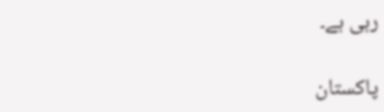رہی ہے۔

پاکستان